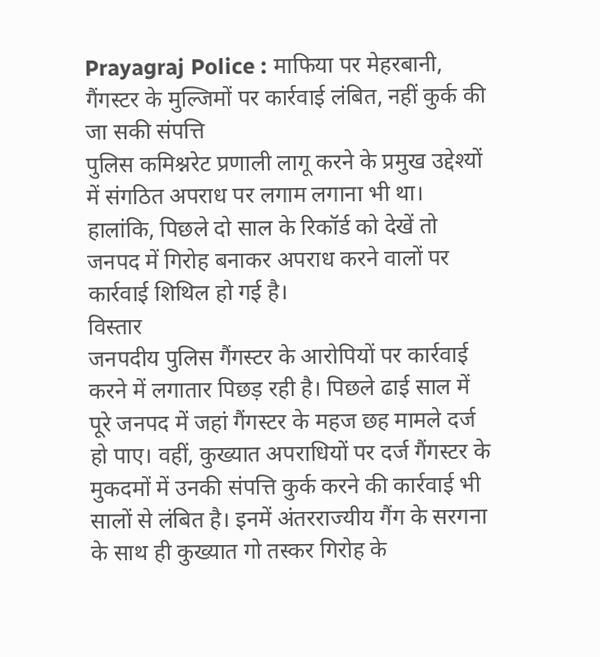Prayagraj Police : माफिया पर मेहरबानी, गैंगस्टर के मुल्जिमों पर कार्रवाई लंबित, नहीं कुर्क की जा सकी संपत्ति
पुलिस कमिश्नरेट प्रणाली लागू करने के प्रमुख उद्देश्यों में संगठित अपराध पर लगाम लगाना भी था। हालांकि, पिछले दो साल के रिकॉर्ड को देखें तो जनपद में गिरोह बनाकर अपराध करने वालों पर कार्रवाई शिथिल हो गई है।
विस्तार
जनपदीय पुलिस गैंगस्टर के आरोपियों पर कार्रवाई करने में लगातार पिछड़ रही है। पिछले ढाई साल में पूरे जनपद में जहां गैंगस्टर के महज छह मामले दर्ज हो पाए। वहीं, कुख्यात अपराधियों पर दर्ज गैंगस्टर के मुकदमों में उनकी संपत्ति कुर्क करने की कार्रवाई भी सालों से लंबित है। इनमें अंतरराज्यीय गैंग के सरगना के साथ ही कुख्यात गो तस्कर गिरोह के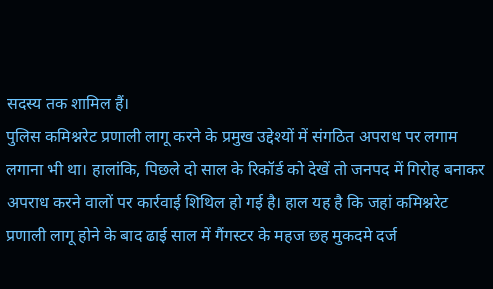सदस्य तक शामिल हैं।
पुलिस कमिश्नरेट प्रणाली लागू करने के प्रमुख उद्देश्यों में संगठित अपराध पर लगाम लगाना भी था। हालांकि, पिछले दो साल के रिकॉर्ड को देखें तो जनपद में गिरोह बनाकर अपराध करने वालों पर कार्रवाई शिथिल हो गई है। हाल यह है कि जहां कमिश्नरेट प्रणाली लागू होने के बाद ढाई साल में गैंगस्टर के महज छह मुकदमे दर्ज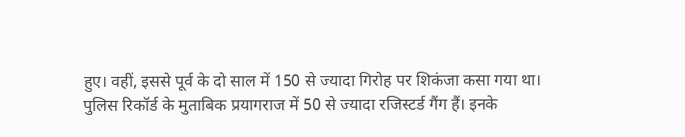हुए। वहीं, इससे पूर्व के दो साल में 150 से ज्यादा गिरोह पर शिकंजा कसा गया था।
पुलिस रिकॉर्ड के मुताबिक प्रयागराज में 50 से ज्यादा रजिस्टर्ड गैंग हैं। इनके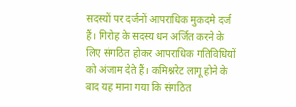सदस्यों पर दर्जनों आपराधिक मुकदमे दर्ज हैं। गिरोह के सदस्य धन अर्जित करने के लिए संगठित होकर आपराधिक गतिविधियों को अंजाम देते हैं। कमिश्नरेट लागू होने के बाद यह माना गया कि संगठित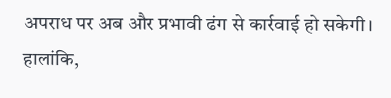अपराध पर अब और प्रभावी ढंग से कार्रवाई हो सकेगी।
हालांकि,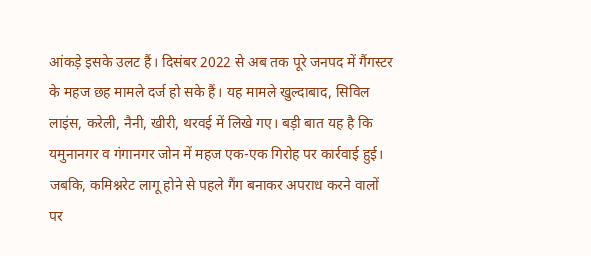आंकड़े इसके उलट हैं। दिसंबर 2022 से अब तक पूरे जनपद में गैंगस्टर के महज छह मामले दर्ज हो सके हैं। यह मामले खुल्दाबाद, सिविल लाइंस, करेली, नैनी, खीरी, थरवई में लिखे गए। बड़ी बात यह है कि यमुनानगर व गंगानगर जोन में महज एक-एक गिरोह पर कार्रवाई हुई। जबकि, कमिश्नरेट लागू होने से पहले गैंग बनाकर अपराध करने वालों पर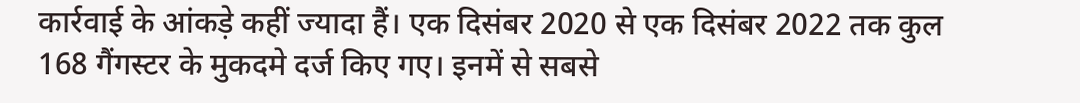कार्रवाई के आंकड़े कहीं ज्यादा हैं। एक दिसंबर 2020 से एक दिसंबर 2022 तक कुल 168 गैंगस्टर के मुकदमे दर्ज किए गए। इनमें से सबसे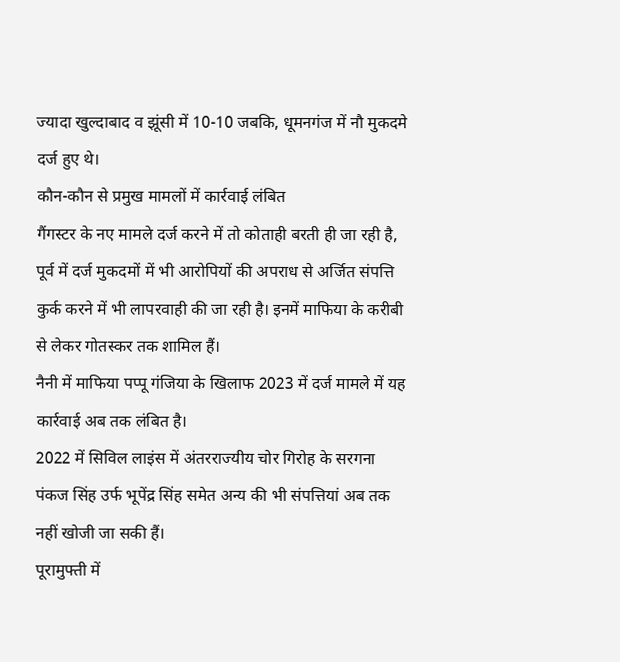ज्यादा खुल्दाबाद व झूंसी में 10-10 जबकि, धूमनगंज में नौ मुकदमे दर्ज हुए थे।
कौन-कौन से प्रमुख मामलों में कार्रवाई लंबित
गैंगस्टर के नए मामले दर्ज करने में तो कोताही बरती ही जा रही है, पूर्व में दर्ज मुकदमों में भी आरोपियों की अपराध से अर्जित संपत्ति कुर्क करने में भी लापरवाही की जा रही है। इनमें माफिया के करीबी से लेकर गोतस्कर तक शामिल हैं।
नैनी में माफिया पप्पू गंजिया के खिलाफ 2023 में दर्ज मामले में यह कार्रवाई अब तक लंबित है।
2022 में सिविल लाइंस में अंतरराज्यीय चोर गिरोह के सरगना पंकज सिंह उर्फ भूपेंद्र सिंह समेत अन्य की भी संपत्तियां अब तक नहीं खोजी जा सकी हैं।
पूरामुफ्ती में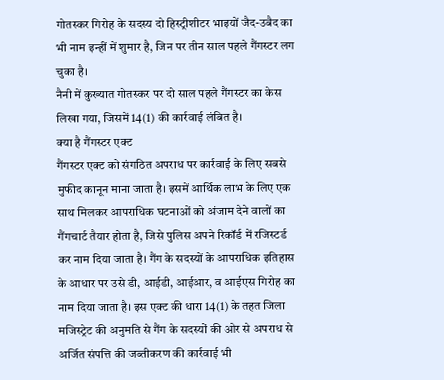गोतस्कर गिरोह के सदस्य दो हिस्ट्रीशीटर भाइयों जैद-उबैद का भी नाम इन्हीं में शुमार है, जिन पर तीन साल पहले गैंगस्टर लग चुका है।
नैनी में कुख्यात गोतस्कर पर दो साल पहले गैंगस्टर का केस लिखा गया, जिसमें 14(1) की कार्रवाई लंबित है।
क्या है गैंगस्टर एक्ट
गैंगस्टर एक्ट को संगठित अपराध पर कार्रवाई के लिए सबसे मुफीद कानून माना जाता है। इसमें आर्थिक लाभ के लिए एक साथ मिलकर आपराधिक घटनाओं को अंजाम देने वालों का गैंगचार्ट तैयार होता है, जिसे पुलिस अपने रिकॉर्ड में रजिस्टर्ड कर नाम दिया जाता है। गैंग के सदस्यों के आपराधिक इतिहास के आधार पर उसे डी, आईडी, आईआर, व आईएस गिरोह का नाम दिया जाता है। इस एक्ट की धारा 14(1) के तहत जिला मजिस्ट्रेट की अनुमति से गैंग के सदस्यों की ओर से अपराध से अर्जित संपत्ति की जब्तीकरण की कार्रवाई भी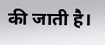की जाती है।